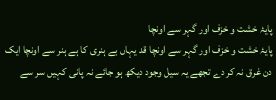پایۂ خشت و خزف اور گہر سے اونچا
پایۂ خشت و خزف اور گہر سے اونچا قد یہاں بے ہنری کا ہے ہنر سے اونچا ایک دن غرق نہ کر دے تجھے یہ سیل وجود دیکھ ہو جائے نہ پانی کہیں سر سے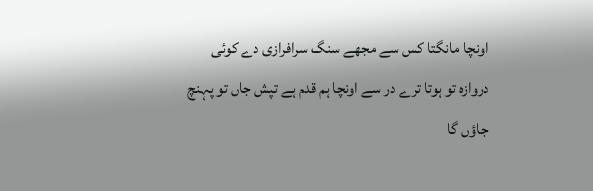اونچا مانگتا کس سے مجھے سنگ سرافرازی دے کوئی دروازہ تو ہوتا ترے در سے اونچا ہم قدم ہے تپش جاں تو پہنچ جاؤں گا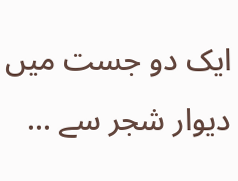ایک دو جست میں دیوار شجر سے ...